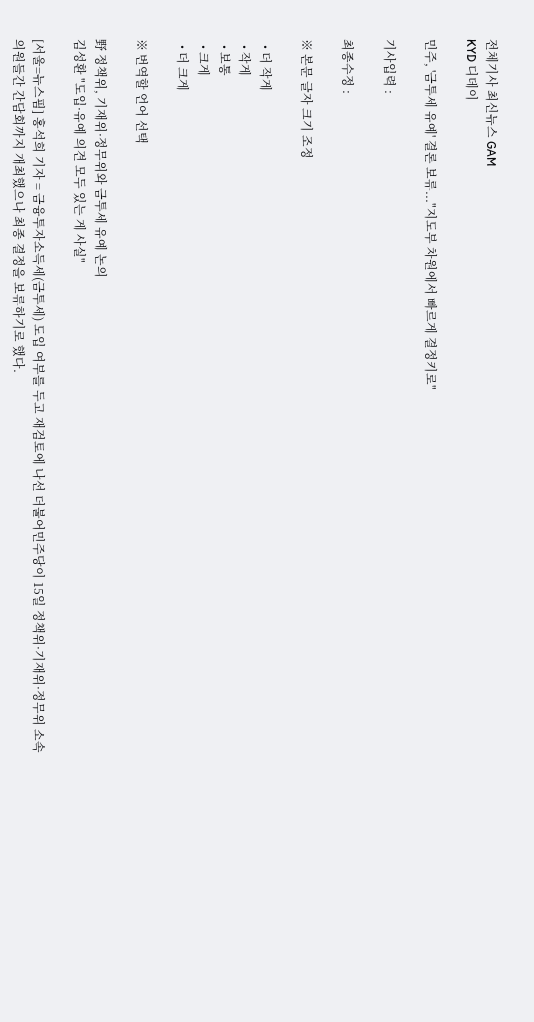전체기사 최신뉴스 GAM
KYD 디데이

민주, '금투세 유예' 결론 보류..."지도부 차원에서 빠르게 결정키로"

기사입력 :

최종수정 :

※ 본문 글자 크기 조정

  • 더 작게
  • 작게
  • 보통
  • 크게
  • 더 크게

※ 번역할 언어 선택

野 정책위, 기재위·정무위와 금투세 유예 논의
김성환 "도입·유예 의견 모두 있는 게 사실"

[서울=뉴스핌] 홍석희 기자 = 금융투자소득세(금투세) 도입 여부를 두고 재검토에 나선 더불어민주당이 15일 정책위·기재위·정무위 소속 의원들간 간담회까지 개최했으나 최종 결정을 보류하기로 했다.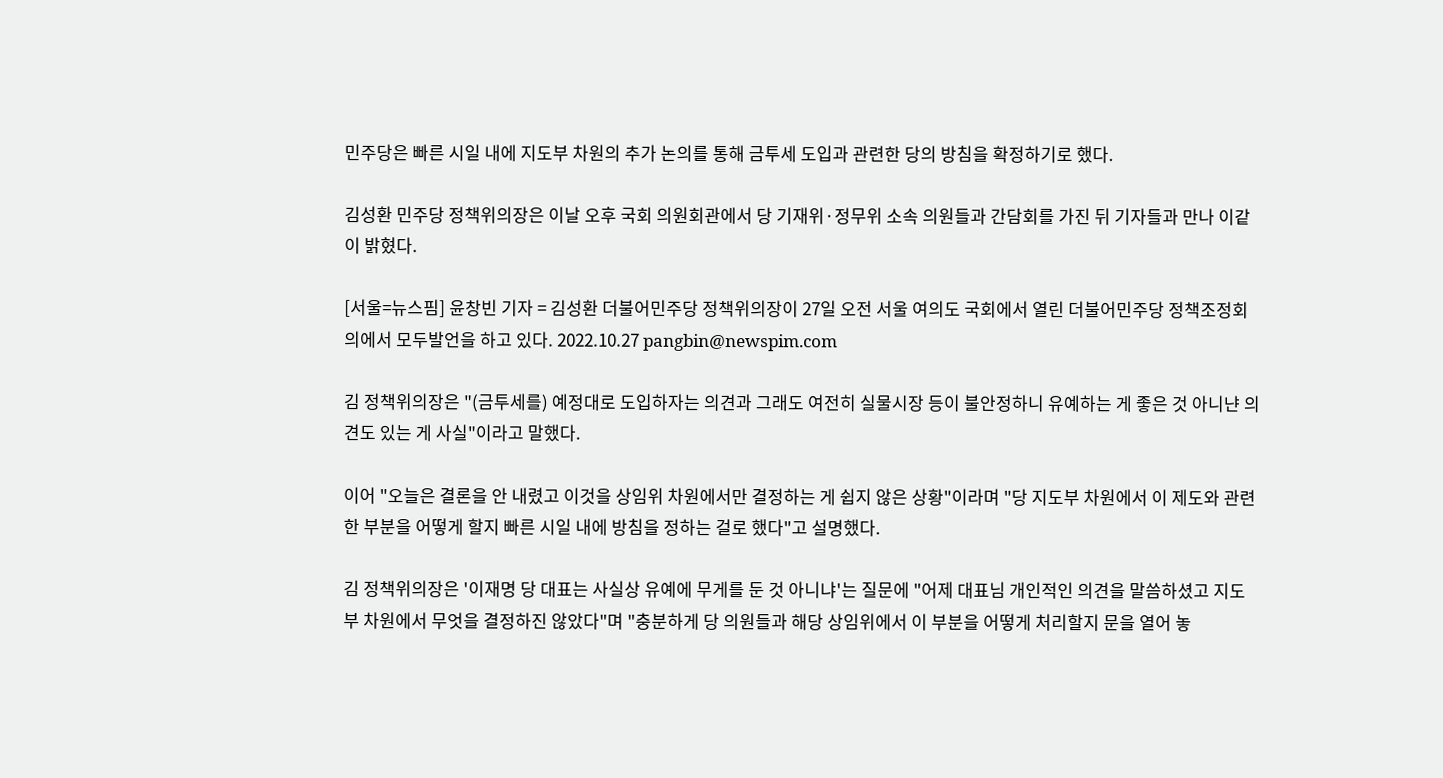민주당은 빠른 시일 내에 지도부 차원의 추가 논의를 통해 금투세 도입과 관련한 당의 방침을 확정하기로 했다.

김성환 민주당 정책위의장은 이날 오후 국회 의원회관에서 당 기재위·정무위 소속 의원들과 간담회를 가진 뒤 기자들과 만나 이같이 밝혔다.

[서울=뉴스핌] 윤창빈 기자 = 김성환 더불어민주당 정책위의장이 27일 오전 서울 여의도 국회에서 열린 더불어민주당 정책조정회의에서 모두발언을 하고 있다. 2022.10.27 pangbin@newspim.com

김 정책위의장은 "(금투세를) 예정대로 도입하자는 의견과 그래도 여전히 실물시장 등이 불안정하니 유예하는 게 좋은 것 아니냔 의견도 있는 게 사실"이라고 말했다.

이어 "오늘은 결론을 안 내렸고 이것을 상임위 차원에서만 결정하는 게 쉽지 않은 상황"이라며 "당 지도부 차원에서 이 제도와 관련한 부분을 어떻게 할지 빠른 시일 내에 방침을 정하는 걸로 했다"고 설명했다.

김 정책위의장은 '이재명 당 대표는 사실상 유예에 무게를 둔 것 아니냐'는 질문에 "어제 대표님 개인적인 의견을 말씀하셨고 지도부 차원에서 무엇을 결정하진 않았다"며 "충분하게 당 의원들과 해당 상임위에서 이 부분을 어떻게 처리할지 문을 열어 놓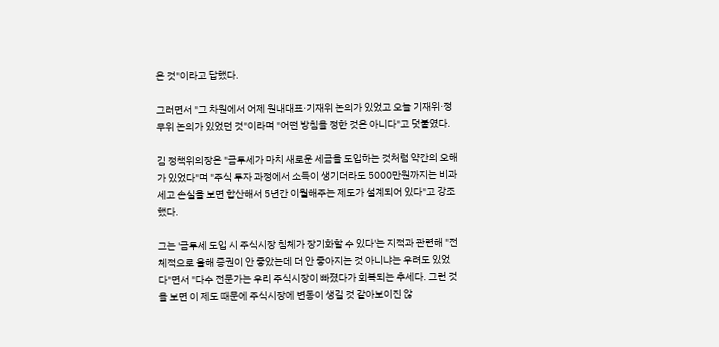은 것"이라고 답했다.

그러면서 "그 차원에서 어제 원내대표·기재위 논의가 있었고 오늘 기재위·정무위 논의가 있었던 것"이라며 "어떤 방침을 정한 것은 아니다"고 덧붙였다.

김 정책위의장은 "금투세가 마치 새로운 세금을 도입하는 것처럼 약간의 오해가 있었다"며 "주식 투자 과정에서 소득이 생기더라도 5000만원까지는 비과세고 손실을 보면 합산해서 5년간 이월해주는 제도가 설계되어 있다"고 강조했다.

그는 '금투세 도입 시 주식시장 침체가 장기화할 수 있다'는 지적과 관련해 "전체적으로 올해 증권이 안 좋았는데 더 안 좋아지는 것 아니냐는 우려도 있었다"면서 "다수 전문가는 우리 주식시장이 빠졌다가 회복되는 추세다. 그런 것을 보면 이 제도 때문에 주식시장에 변동이 생길 것 같아보이진 않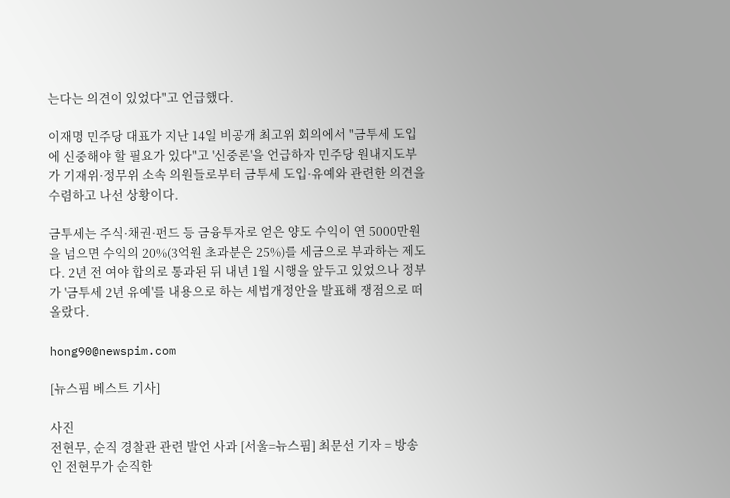는다는 의견이 있었다"고 언급했다.

이재명 민주당 대표가 지난 14일 비공개 최고위 회의에서 "금투세 도입에 신중해야 할 필요가 있다"고 '신중론'을 언급하자 민주당 원내지도부가 기재위·정무위 소속 의원들로부터 금투세 도입·유예와 관련한 의견을 수렴하고 나선 상황이다.

금투세는 주식·채권·펀드 등 금융투자로 얻은 양도 수익이 연 5000만원을 넘으면 수익의 20%(3억원 초과분은 25%)를 세금으로 부과하는 제도다. 2년 전 여야 합의로 통과된 뒤 내년 1월 시행을 앞두고 있었으나 정부가 '금투세 2년 유예'를 내용으로 하는 세법개정안을 발표해 쟁점으로 떠올랐다.

hong90@newspim.com

[뉴스핌 베스트 기사]

사진
전현무, 순직 경찰관 관련 발언 사과 [서울=뉴스핌] 최문선 기자 = 방송인 전현무가 순직한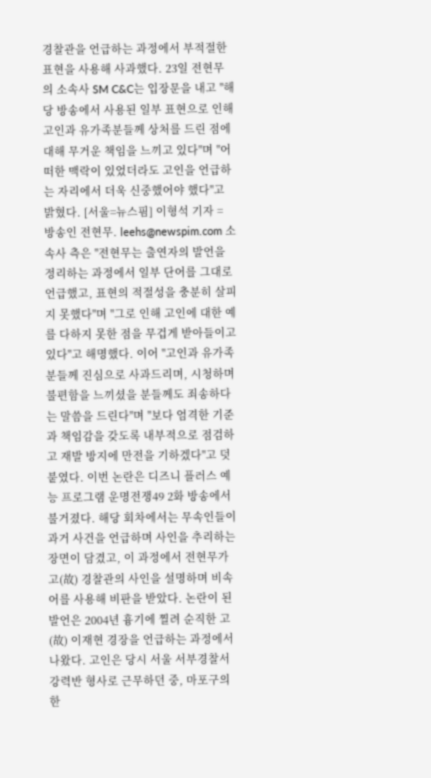경찰관을 언급하는 과정에서 부적절한 표현을 사용해 사과했다. 23일 전현무의 소속사 SM C&C는 입장문을 내고 "해당 방송에서 사용된 일부 표현으로 인해 고인과 유가족분들께 상처를 드린 점에 대해 무거운 책임을 느끼고 있다"며 "어떠한 맥락이 있었더라도 고인을 언급하는 자리에서 더욱 신중했어야 했다"고 밝혔다. [서울=뉴스핌] 이형석 기자 = 방송인 전현무. leehs@newspim.com 소속사 측은 "전현무는 출연자의 발언을 정리하는 과정에서 일부 단어를 그대로 언급했고, 표현의 적절성을 충분히 살피지 못했다"며 "그로 인해 고인에 대한 예를 다하지 못한 점을 무겁게 받아들이고 있다"고 해명했다. 이어 "고인과 유가족분들께 진심으로 사과드리며, 시청하며 불편함을 느끼셨을 분들께도 죄송하다는 말씀을 드린다"며 "보다 엄격한 기준과 책임감을 갖도록 내부적으로 점검하고 재발 방지에 만전을 기하겠다"고 덧붙였다. 이번 논란은 디즈니 플러스 예능 프로그램 운명전쟁49 2화 방송에서 불거졌다. 해당 회차에서는 무속인들이 과거 사건을 언급하며 사인을 추리하는 장면이 담겼고, 이 과정에서 전현무가 고(故) 경찰관의 사인을 설명하며 비속어를 사용해 비판을 받았다. 논란이 된 발언은 2004년 흉기에 찔려 순직한 고(故) 이재현 경장을 언급하는 과정에서 나왔다. 고인은 당시 서울 서부경찰서 강력반 형사로 근무하던 중, 마포구의 한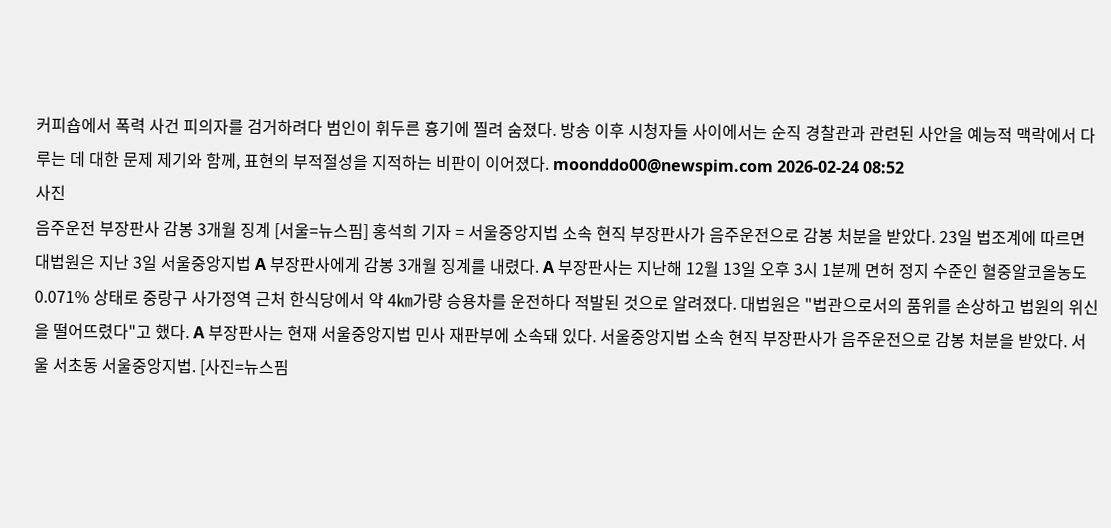커피숍에서 폭력 사건 피의자를 검거하려다 범인이 휘두른 흉기에 찔려 숨졌다. 방송 이후 시청자들 사이에서는 순직 경찰관과 관련된 사안을 예능적 맥락에서 다루는 데 대한 문제 제기와 함께, 표현의 부적절성을 지적하는 비판이 이어졌다. moonddo00@newspim.com 2026-02-24 08:52
사진
음주운전 부장판사 감봉 3개월 징계 [서울=뉴스핌] 홍석희 기자 = 서울중앙지법 소속 현직 부장판사가 음주운전으로 감봉 처분을 받았다. 23일 법조계에 따르면 대법원은 지난 3일 서울중앙지법 A 부장판사에게 감봉 3개월 징계를 내렸다. A 부장판사는 지난해 12월 13일 오후 3시 1분께 면허 정지 수준인 혈중알코올농도 0.071% 상태로 중랑구 사가정역 근처 한식당에서 약 4㎞가량 승용차를 운전하다 적발된 것으로 알려졌다. 대법원은 "법관으로서의 품위를 손상하고 법원의 위신을 떨어뜨렸다"고 했다. A 부장판사는 현재 서울중앙지법 민사 재판부에 소속돼 있다. 서울중앙지법 소속 현직 부장판사가 음주운전으로 감봉 처분을 받았다. 서울 서초동 서울중앙지법. [사진=뉴스핌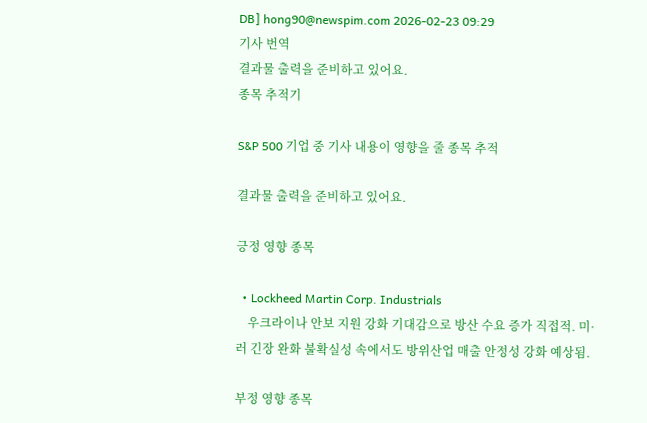DB] hong90@newspim.com 2026-02-23 09:29
기사 번역
결과물 출력을 준비하고 있어요.
종목 추적기

S&P 500 기업 중 기사 내용이 영향을 줄 종목 추적

결과물 출력을 준비하고 있어요.

긍정 영향 종목

  • Lockheed Martin Corp. Industrials
    우크라이나 안보 지원 강화 기대감으로 방산 수요 증가 직접적. 미·러 긴장 완화 불확실성 속에서도 방위산업 매출 안정성 강화 예상됨.

부정 영향 종목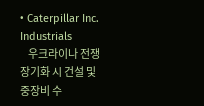• Caterpillar Inc. Industrials
    우크라이나 전쟁 장기화 시 건설 및 중장비 수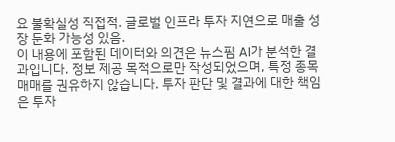요 불확실성 직접적. 글로벌 인프라 투자 지연으로 매출 성장 둔화 가능성 있음.
이 내용에 포함된 데이터와 의견은 뉴스핌 AI가 분석한 결과입니다. 정보 제공 목적으로만 작성되었으며, 특정 종목 매매를 권유하지 않습니다. 투자 판단 및 결과에 대한 책임은 투자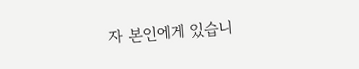자 본인에게 있습니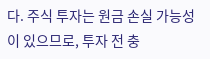다. 주식 투자는 원금 손실 가능성이 있으므로, 투자 전 충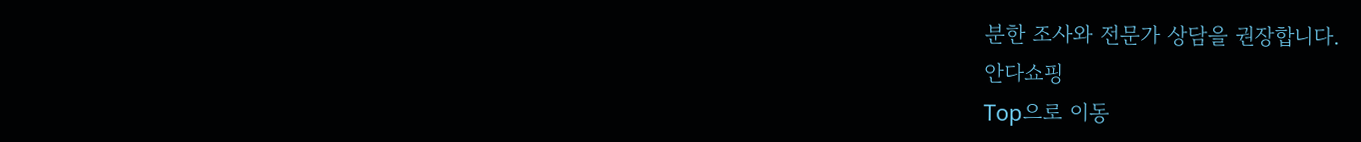분한 조사와 전문가 상담을 권장합니다.
안다쇼핑
Top으로 이동